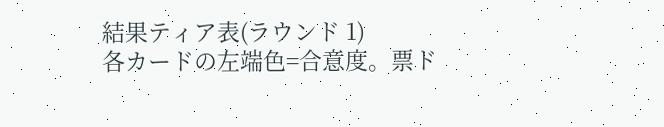結果ティア表(ラウンド 1)
各カードの左端色=合意度。票ド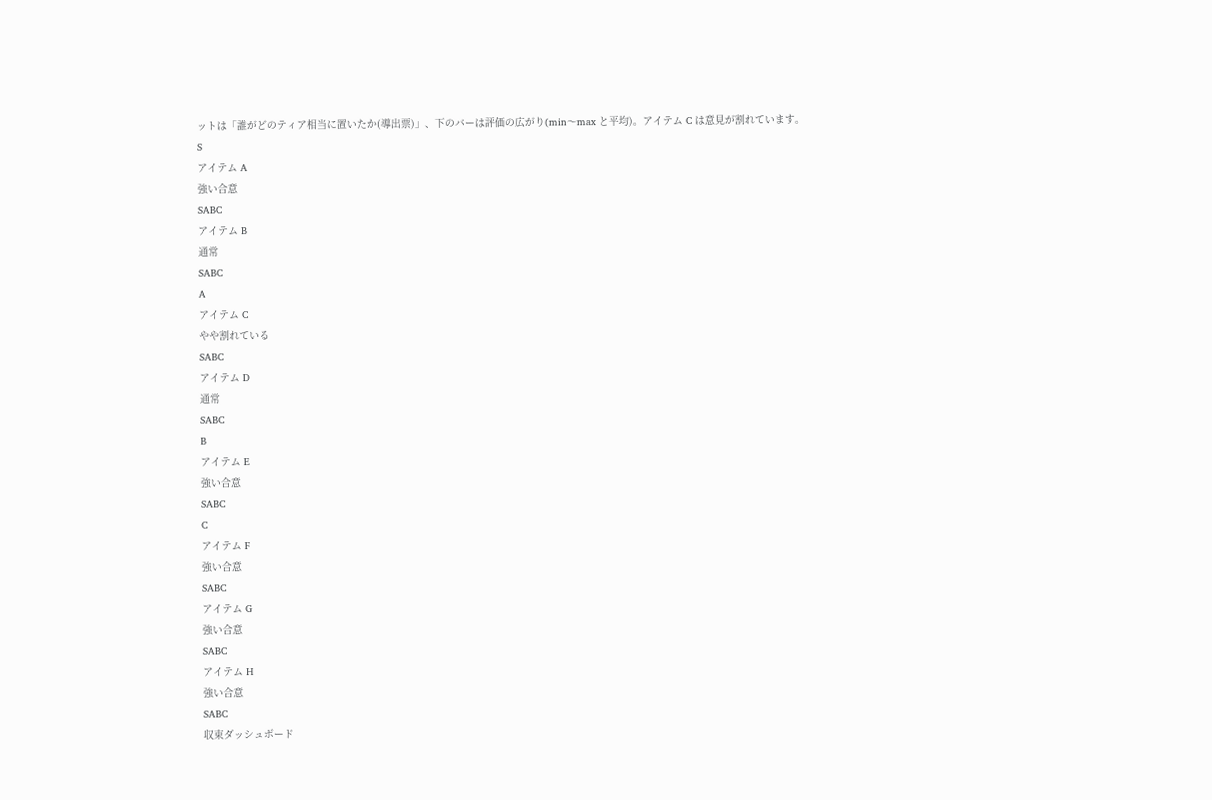ットは「誰がどのティア相当に置いたか(導出票)」、下のバーは評価の広がり(min〜max と平均)。アイテム C は意見が割れています。
S
アイテム A
強い合意
SABC
アイテム B
通常
SABC
A
アイテム C
やや割れている
SABC
アイテム D
通常
SABC
B
アイテム E
強い合意
SABC
C
アイテム F
強い合意
SABC
アイテム G
強い合意
SABC
アイテム H
強い合意
SABC
収束ダッシュボード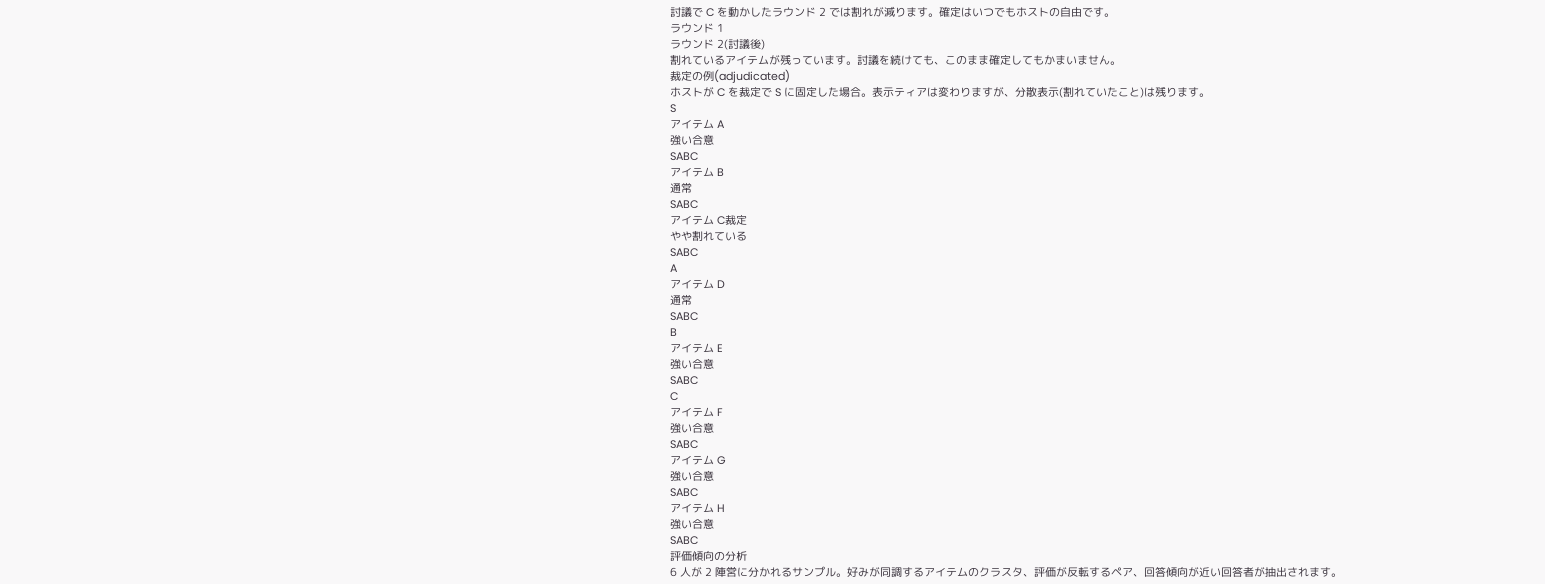討議で C を動かしたラウンド 2 では割れが減ります。確定はいつでもホストの自由です。
ラウンド 1
ラウンド 2(討議後)
割れているアイテムが残っています。討議を続けても、このまま確定してもかまいません。
裁定の例(adjudicated)
ホストが C を裁定で S に固定した場合。表示ティアは変わりますが、分散表示(割れていたこと)は残ります。
S
アイテム A
強い合意
SABC
アイテム B
通常
SABC
アイテム C裁定
やや割れている
SABC
A
アイテム D
通常
SABC
B
アイテム E
強い合意
SABC
C
アイテム F
強い合意
SABC
アイテム G
強い合意
SABC
アイテム H
強い合意
SABC
評価傾向の分析
6 人が 2 陣営に分かれるサンプル。好みが同調するアイテムのクラスタ、評価が反転するペア、回答傾向が近い回答者が抽出されます。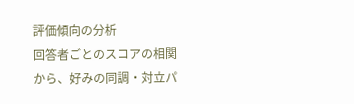評価傾向の分析
回答者ごとのスコアの相関から、好みの同調・対立パ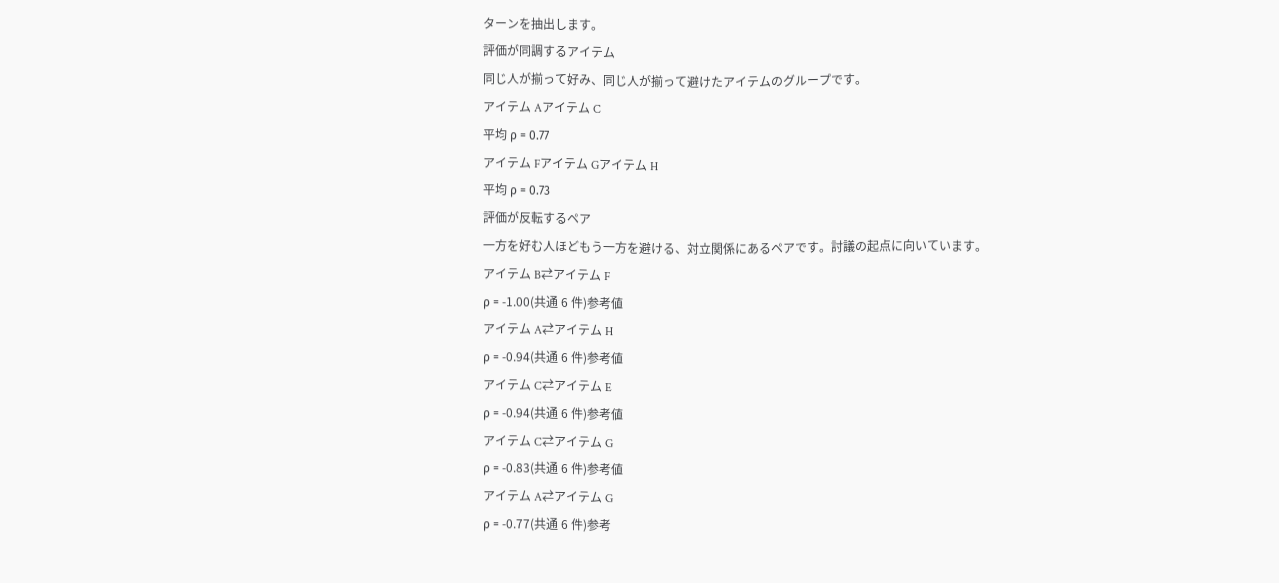ターンを抽出します。
評価が同調するアイテム
同じ人が揃って好み、同じ人が揃って避けたアイテムのグループです。
アイテム Aアイテム C
平均 ρ = 0.77
アイテム Fアイテム Gアイテム H
平均 ρ = 0.73
評価が反転するペア
一方を好む人ほどもう一方を避ける、対立関係にあるペアです。討議の起点に向いています。
アイテム B⇄アイテム F
ρ = -1.00(共通 6 件)参考値
アイテム A⇄アイテム H
ρ = -0.94(共通 6 件)参考値
アイテム C⇄アイテム E
ρ = -0.94(共通 6 件)参考値
アイテム C⇄アイテム G
ρ = -0.83(共通 6 件)参考値
アイテム A⇄アイテム G
ρ = -0.77(共通 6 件)参考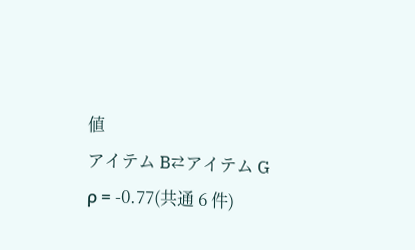値
アイテム B⇄アイテム G
ρ = -0.77(共通 6 件)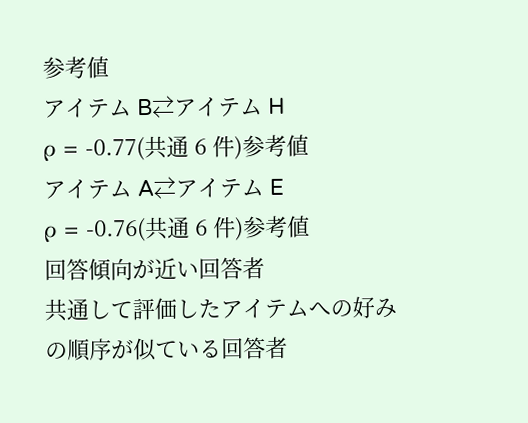参考値
アイテム B⇄アイテム H
ρ = -0.77(共通 6 件)参考値
アイテム A⇄アイテム E
ρ = -0.76(共通 6 件)参考値
回答傾向が近い回答者
共通して評価したアイテムへの好みの順序が似ている回答者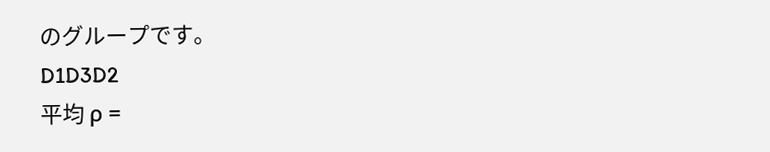のグループです。
D1D3D2
平均 ρ =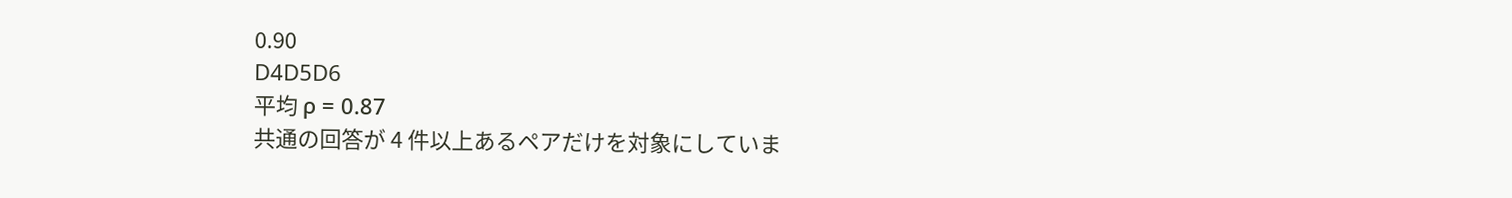0.90
D4D5D6
平均 ρ = 0.87
共通の回答が 4 件以上あるペアだけを対象にしていま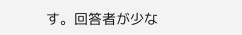す。回答者が少な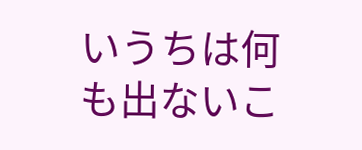いうちは何も出ないこ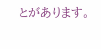とがあります。